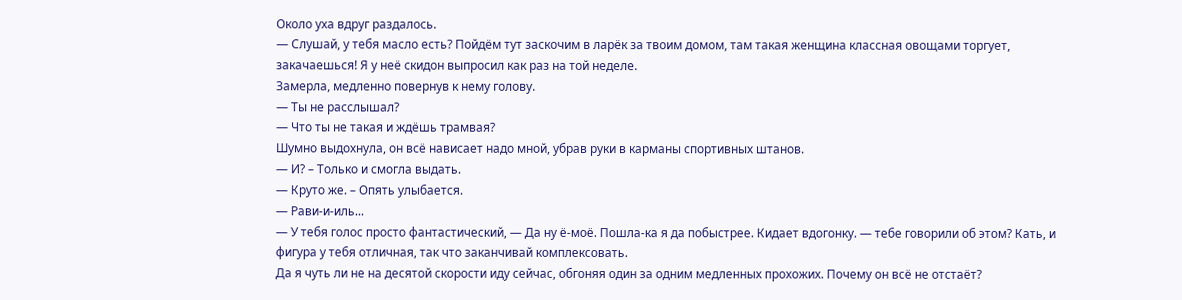Около уха вдруг раздалось.
— Слушай, у тебя масло есть? Пойдём тут заскочим в ларёк за твоим домом, там такая женщина классная овощами торгует, закачаешься! Я у неё скидон выпросил как раз на той неделе.
Замерла, медленно повернув к нему голову.
— Ты не расслышал?
— Что ты не такая и ждёшь трамвая?
Шумно выдохнула, он всё нависает надо мной, убрав руки в карманы спортивных штанов.
— И? – Только и смогла выдать.
— Круто же. – Опять улыбается.
— Рави-и-иль...
— У тебя голос просто фантастический, — Да ну ё-моё. Пошла-ка я да побыстрее. Кидает вдогонку. — тебе говорили об этом? Кать, и фигура у тебя отличная, так что заканчивай комплексовать.
Да я чуть ли не на десятой скорости иду сейчас, обгоняя один за одним медленных прохожих. Почему он всё не отстаёт?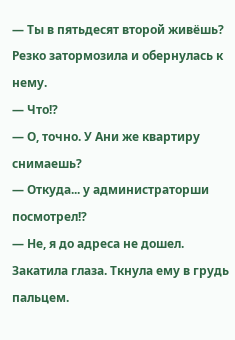— Ты в пятьдесят второй живёшь?
Резко затормозила и обернулась к нему.
— Что!?
— О, точно. У Ани же квартиру снимаешь?
— Откуда... у администраторши посмотрел!?
— Не, я до адреса не дошел.
Закатила глаза. Ткнула ему в грудь пальцем.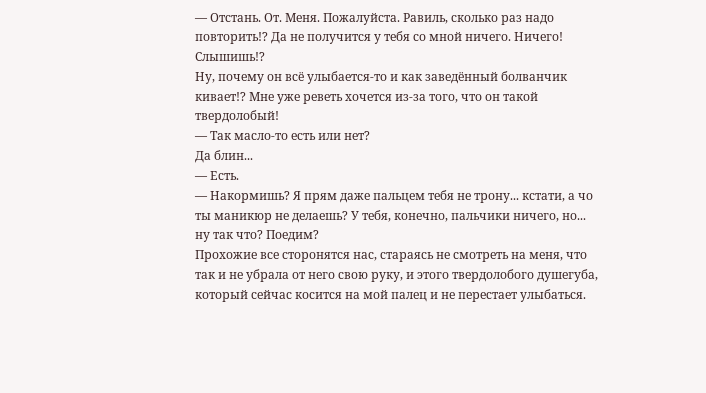— Отстань. От. Меня. Пожалуйста. Равиль, сколько раз надо повторить!? Да не получится у тебя со мной ничего. Ничего! Слышишь!?
Ну, почему он всё улыбается-то и как заведённый болванчик кивает!? Мне уже реветь хочется из-за того, что он такой твердолобый!
— Так масло-то есть или нет?
Да блин...
— Есть.
— Накормишь? Я прям даже пальцем тебя не трону... кстати, а чо ты маникюр не делаешь? У тебя, конечно, пальчики ничего, но... ну так что? Поедим?
Прохожие все сторонятся нас, стараясь не смотреть на меня, что так и не убрала от него свою руку, и этого твердолобого душегуба, который сейчас косится на мой палец и не перестает улыбаться.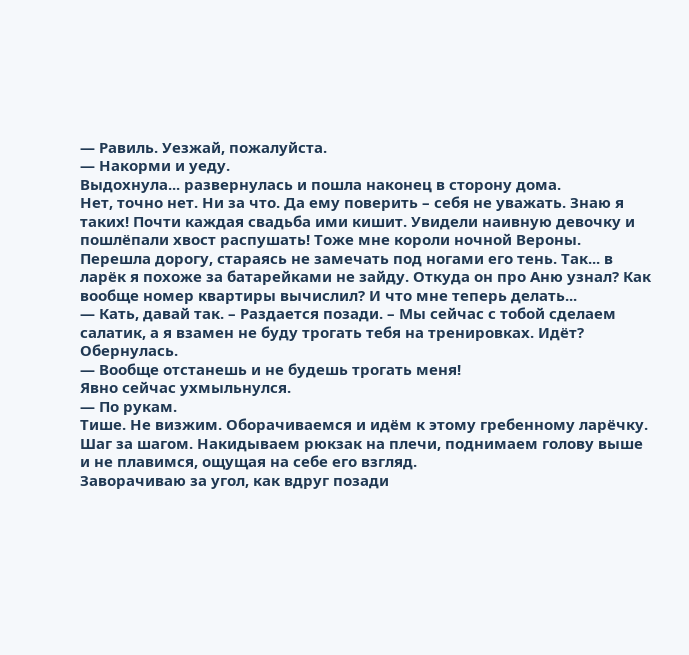— Равиль. Уезжай, пожалуйста.
— Накорми и уеду.
Выдохнула... развернулась и пошла наконец в сторону дома.
Нет, точно нет. Ни за что. Да ему поверить – себя не уважать. Знаю я таких! Почти каждая свадьба ими кишит. Увидели наивную девочку и пошлёпали хвост распушать! Тоже мне короли ночной Вероны.
Перешла дорогу, стараясь не замечать под ногами его тень. Так... в ларёк я похоже за батарейками не зайду. Откуда он про Аню узнал? Как вообще номер квартиры вычислил? И что мне теперь делать...
— Кать, давай так. – Раздается позади. – Мы сейчас с тобой сделаем салатик, а я взамен не буду трогать тебя на тренировках. Идёт?
Обернулась.
— Вообще отстанешь и не будешь трогать меня!
Явно сейчас ухмыльнулся.
— По рукам.
Тише. Не визжим. Оборачиваемся и идём к этому гребенному ларёчку. Шаг за шагом. Накидываем рюкзак на плечи, поднимаем голову выше и не плавимся, ощущая на себе его взгляд.
Заворачиваю за угол, как вдруг позади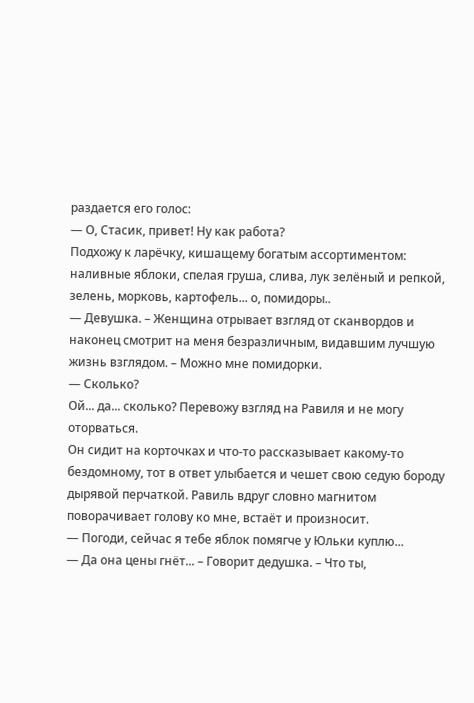раздается его голос:
— О, Стасик, привет! Ну как работа?
Подхожу к ларёчку, кишащему богатым ассортиментом: наливные яблоки, спелая груша, слива, лук зелёный и репкой, зелень, морковь, картофель... о, помидоры..
— Девушка. – Женщина отрывает взгляд от сканвордов и наконец смотрит на меня безразличным, видавшим лучшую жизнь взглядом. – Можно мне помидорки.
— Сколько?
Ой... да... сколько? Перевожу взгляд на Равиля и не могу оторваться.
Он сидит на корточках и что-то рассказывает какому-то бездомному, тот в ответ улыбается и чешет свою седую бороду дырявой перчаткой. Равиль вдруг словно магнитом поворачивает голову ко мне, встаёт и произносит.
— Погоди, сейчас я тебе яблок помягче у Юльки куплю...
— Да она цены гнёт... – Говорит дедушка. – Что ты,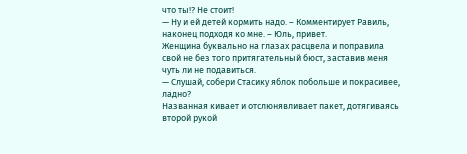что ты!? Не стоит!
— Ну и ей детей кормить надо. – Комментирует Равиль, наконец подходя ко мне. – Юль, привет.
Женщина буквально на глазах расцвела и поправила свой не без того притягательный бюст, заставив меня чуть ли не подавиться.
— Слушай, собери Стасику яблок побольше и покрасивее, ладно?
Названная кивает и отслюнявливает пакет, дотягиваясь второй рукой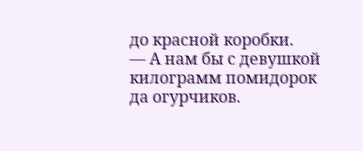до красной коробки.
— А нам бы с девушкой килограмм помидорок да огурчиков.